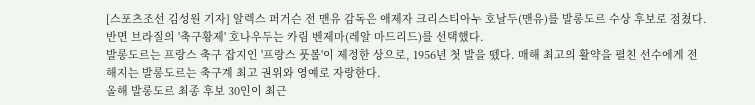[스포츠조선 김성원 기자] 알렉스 퍼거슨 전 맨유 감독은 애제자 크리스티아누 호날두(맨유)를 발롱도르 수상 후보로 점쳤다. 반면 브라질의 '축구황제' 호나우두는 카림 벤제마(레알 마드리드)를 선택했다.
발롱도르는 프랑스 축구 잡지인 '프랑스 풋볼'이 제정한 상으로, 1956년 첫 발을 뗐다. 매해 최고의 활약을 펼친 선수에게 전해지는 발롱도르는 축구계 최고 권위와 영예로 자랑한다.
올해 발롱도르 최종 후보 30인이 최근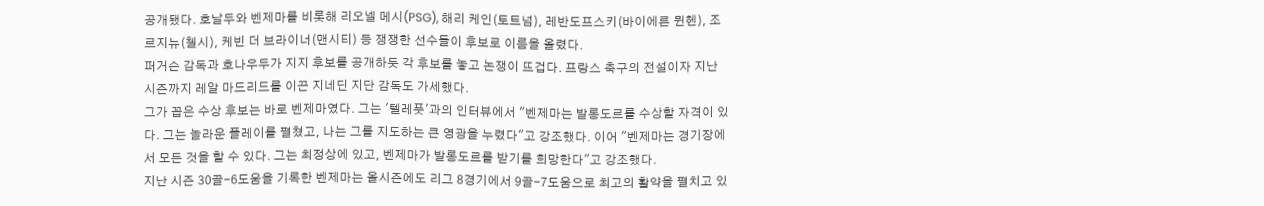공개됐다. 호날두와 벤제마를 비롯해 리오넬 메시(PSG), 해리 케인(토트넘), 레반도프스키(바이에른 뮌헨), 조르지뉴(첼시), 케빈 더 브라이너(맨시티) 등 쟁쟁한 선수들이 후보로 이름을 올렸다.
퍼거슨 감독과 호나우두가 지지 후보를 공개하듯 각 후보를 놓고 논쟁이 뜨겁다. 프랑스 축구의 전설이자 지난 시즌까지 레알 마드리드를 이끈 지네딘 지단 감독도 가세했다.
그가 꼽은 수상 후보는 바로 벤제마였다. 그는 '텔레풋'과의 인터뷰에서 "벤제마는 발롱도르를 수상할 자격이 있다. 그는 놀라운 플레이를 펼쳤고, 나는 그를 지도하는 큰 영광을 누렸다"고 강조했다. 이어 "벤제마는 경기장에서 모든 것을 할 수 있다. 그는 최정상에 있고, 벤제마가 발롱도르를 받기를 희망한다"고 강조했다.
지난 시즌 30골-6도움을 기록한 벤제마는 올시즌에도 리그 8경기에서 9골-7도움으로 최고의 활약을 펼치고 있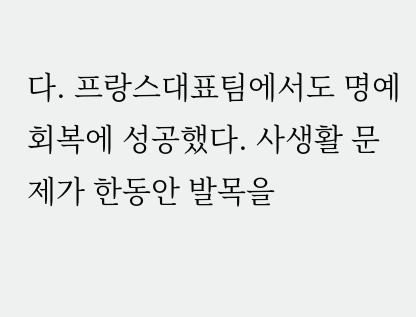다. 프랑스대표팀에서도 명예회복에 성공했다. 사생활 문제가 한동안 발목을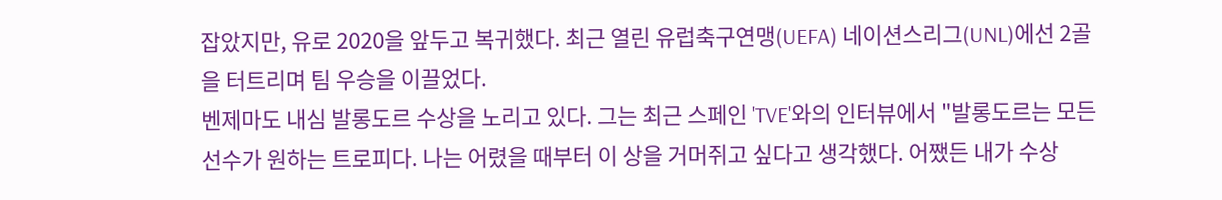잡았지만, 유로 2020을 앞두고 복귀했다. 최근 열린 유럽축구연맹(UEFA) 네이션스리그(UNL)에선 2골을 터트리며 팀 우승을 이끌었다.
벤제마도 내심 발롱도르 수상을 노리고 있다. 그는 최근 스페인 'TVE'와의 인터뷰에서 "발롱도르는 모든 선수가 원하는 트로피다. 나는 어렸을 때부터 이 상을 거머쥐고 싶다고 생각했다. 어쨌든 내가 수상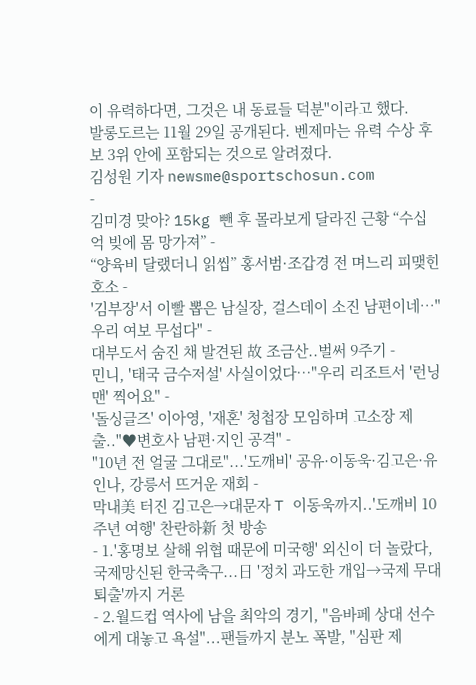이 유력하다면, 그것은 내 동료들 덕분"이라고 했다.
발롱도르는 11월 29일 공개된다. 벤제마는 유력 수상 후보 3위 안에 포함되는 것으로 알려졌다.
김성원 기자 newsme@sportschosun.com
-
김미경 맞아? 15kg 뺀 후 몰라보게 달라진 근황 “수십억 빚에 몸 망가져” -
“양육비 달랬더니 읽씹” 홍서범·조갑경 전 며느리 피맺힌 호소 -
'김부장'서 이빨 뽑은 남실장, 걸스데이 소진 남편이네…"우리 여보 무섭다" -
대부도서 숨진 채 발견된 故 조금산..벌써 9주기 -
민니, '태국 금수저설' 사실이었다…"우리 리조트서 '런닝맨' 찍어요" -
'돌싱글즈' 이아영, '재혼' 청첩장 모임하며 고소장 제출.."♥변호사 남편·지인 공격" -
"10년 전 얼굴 그대로"...'도깨비' 공유·이동욱·김고은·유인나, 강릉서 뜨거운 재회 -
막내美 터진 김고은→대문자 T 이동욱까지..'도깨비 10주년 여행' 찬란하新 첫 방송
- 1.'홍명보 살해 위협 때문에 미국행' 외신이 더 놀랐다, 국제망신된 한국축구...日 '정치 과도한 개입→국제 무대 퇴출'까지 거론
- 2.월드컵 역사에 남을 최악의 경기, "음바페 상대 선수에게 대놓고 욕설"...팬들까지 분노 폭발, "심판 제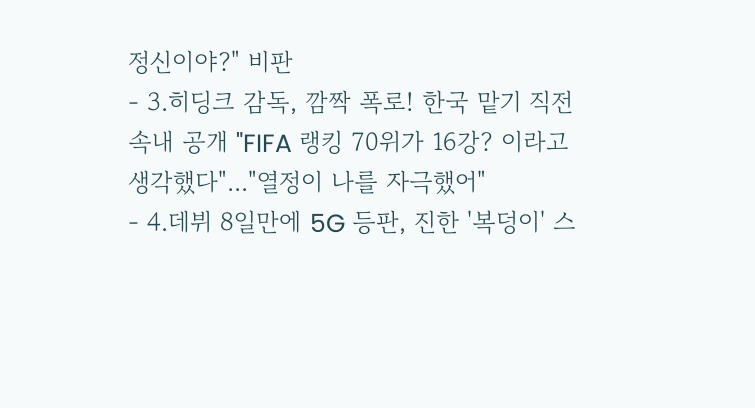정신이야?" 비판
- 3.히딩크 감독, 깜짝 폭로! 한국 맡기 직전 속내 공개 "FIFA 랭킹 70위가 16강? 이라고 생각했다"..."열정이 나를 자극했어"
- 4.데뷔 8일만에 5G 등판, 진한 '복덩이' 스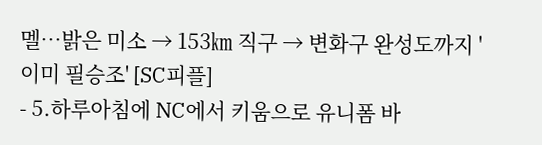멜…밝은 미소 → 153㎞ 직구 → 변화구 완성도까지 '이미 필승조' [SC피플]
- 5.하루아침에 NC에서 키움으로 유니폼 바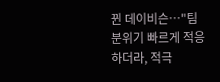뀐 데이비슨…"팀 분위기 빠르게 적응하더라, 적극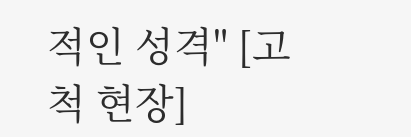적인 성격" [고척 현장]